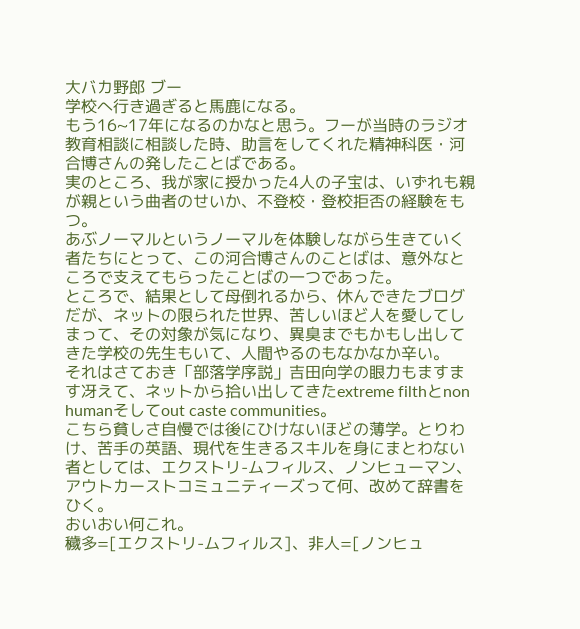大バカ野郎 ブー
学校へ行き過ぎると馬鹿になる。
もう16~17年になるのかなと思う。フーが当時のラジオ教育相談に相談した時、助言をしてくれた精神科医・河合博さんの発したことばである。
実のところ、我が家に授かった4人の子宝は、いずれも親が親という曲者のせいか、不登校・登校拒否の経験をもつ。
あぶノーマルというノーマルを体験しながら生きていく者たちにとって、この河合博さんのことばは、意外なところで支えてもらったことばの一つであった。
ところで、結果として母倒れるから、休んできたブログだが、ネットの限られた世界、苦しいほど人を愛してしまって、その対象が気になり、異臭までもかもし出してきた学校の先生もいて、人間やるのもなかなか辛い。
それはさておき「部落学序説」吉田向学の眼力もますます冴えて、ネットから拾い出してきたextreme filthとnon humanそしてout caste communities。
こちら貧しさ自慢では後にひけないほどの薄学。とりわけ、苦手の英語、現代を生きるスキルを身にまとわない者としては、エクストリ-ムフィルス、ノンヒューマン、アウトカーストコミュニティーズって何、改めて辞書をひく。
おいおい何これ。
穢多=[エクストリ-ムフィルス]、非人=[ノンヒュ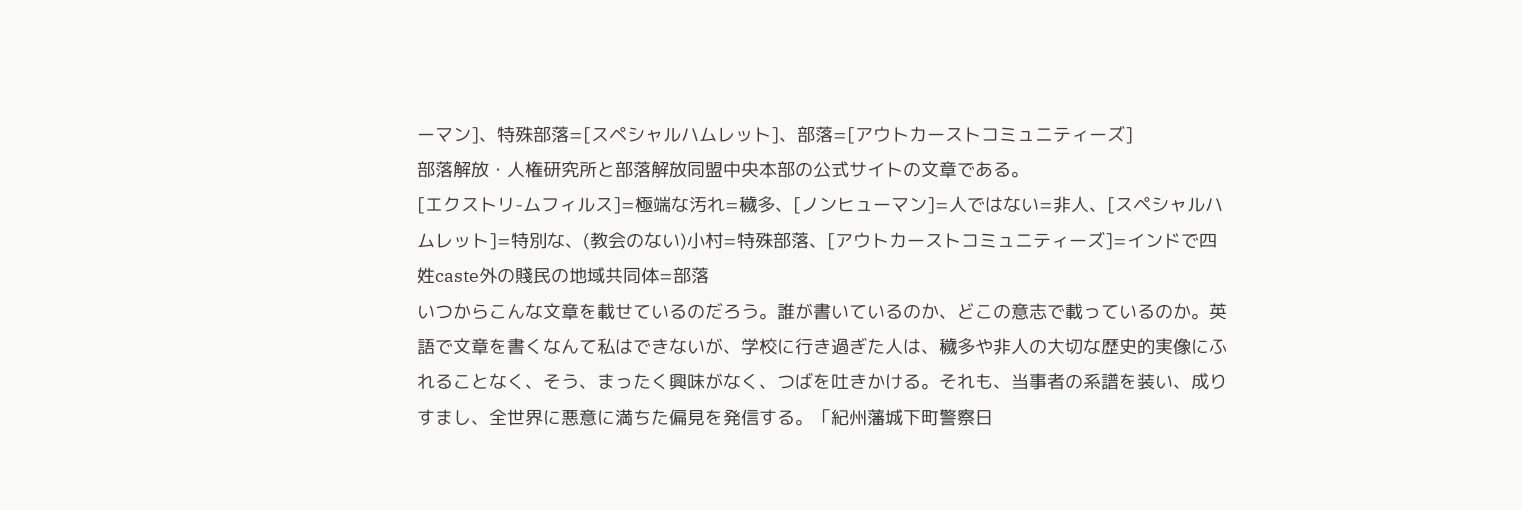ーマン]、特殊部落=[スペシャルハムレット]、部落=[アウトカーストコミュニティーズ]
部落解放・人権研究所と部落解放同盟中央本部の公式サイトの文章である。
[エクストリ-ムフィルス]=極端な汚れ=穢多、[ノンヒューマン]=人ではない=非人、[スペシャルハムレット]=特別な、(教会のない)小村=特殊部落、[アウトカーストコミュニティーズ]=インドで四姓caste外の賤民の地域共同体=部落
いつからこんな文章を載せているのだろう。誰が書いているのか、どこの意志で載っているのか。英語で文章を書くなんて私はできないが、学校に行き過ぎた人は、穢多や非人の大切な歴史的実像にふれることなく、そう、まったく興味がなく、つばを吐きかける。それも、当事者の系譜を装い、成りすまし、全世界に悪意に満ちた偏見を発信する。「紀州藩城下町警察日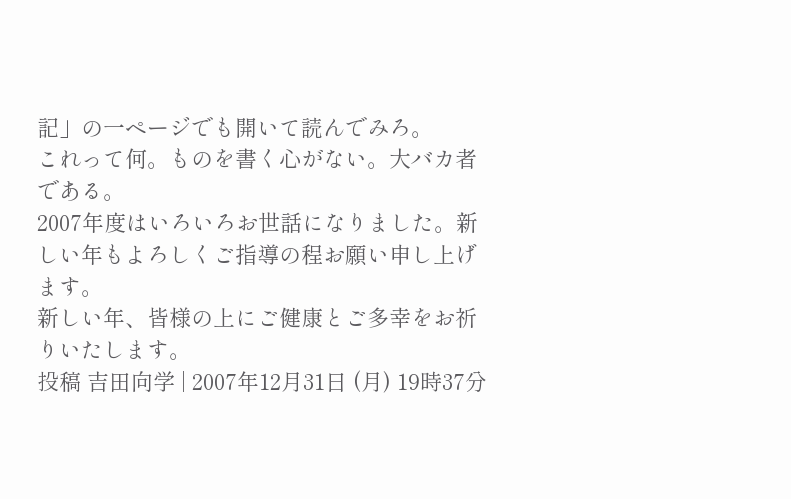記」の一ページでも開いて読んでみろ。
これって何。ものを書く心がない。大バカ者である。
2007年度はいろいろお世話になりました。新しい年もよろしくご指導の程お願い申し上げます。
新しい年、皆様の上にご健康とご多幸をお祈りいたします。
投稿 吉田向学 | 2007年12月31日 (月) 19時37分